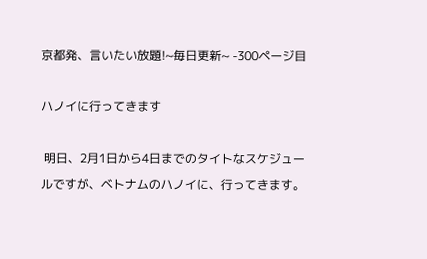京都発、言いたい放題!~毎日更新~ -300ページ目

ハノイに行ってきます

 明日、2月1日から4日までのタイトなスケジュールですが、ベトナムのハノイに、行ってきます。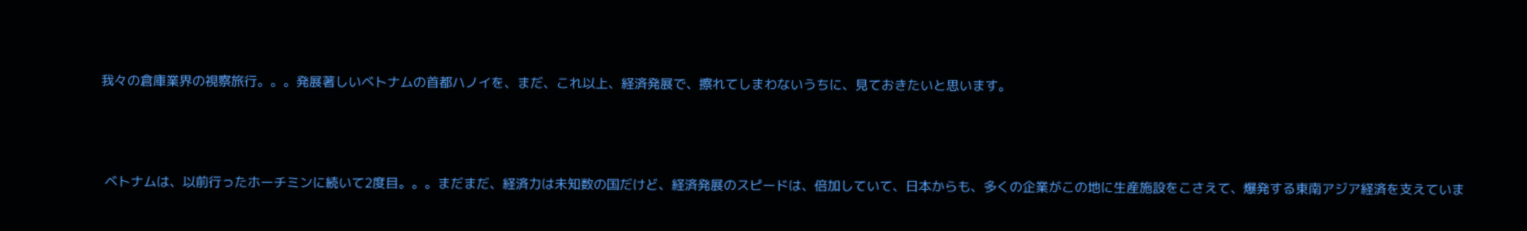我々の倉庫業界の視察旅行。。。発展著しいベトナムの首都ハノイを、まだ、これ以上、経済発展で、擦れてしまわないうちに、見ておきたいと思います。



 ベトナムは、以前行ったホーチミンに続いて2度目。。。まだまだ、経済力は未知数の国だけど、経済発展のスピードは、倍加していて、日本からも、多くの企業がこの地に生産施設をこさえて、爆発する東南アジア経済を支えていま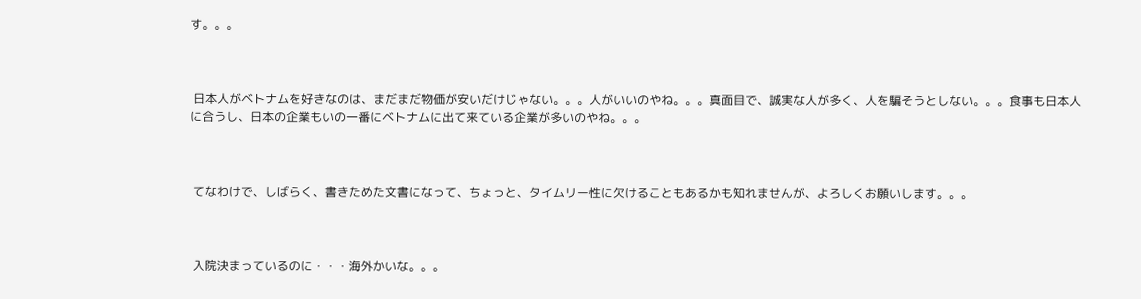す。。。



 日本人がベトナムを好きなのは、まだまだ物価が安いだけじゃない。。。人がいいのやね。。。真面目で、誠実な人が多く、人を騙そうとしない。。。食事も日本人に合うし、日本の企業もいの一番にベトナムに出て来ている企業が多いのやね。。。



 てなわけで、しばらく、書きためた文書になって、ちょっと、タイムリー性に欠けることもあるかも知れませんが、よろしくお願いします。。。



 入院決まっているのに・・・海外かいな。。。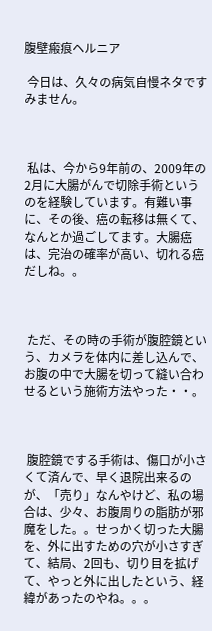腹壁瘢痕ヘルニア

 今日は、久々の病気自慢ネタですみません。



 私は、今から9年前の、2009年の2月に大腸がんで切除手術というのを経験しています。有難い事に、その後、癌の転移は無くて、なんとか過ごしてます。大腸癌は、完治の確率が高い、切れる癌だしね。。



 ただ、その時の手術が腹腔鏡という、カメラを体内に差し込んで、お腹の中で大腸を切って縫い合わせるという施術方法やった・・。



 腹腔鏡でする手術は、傷口が小さくて済んで、早く退院出来るのが、「売り」なんやけど、私の場合は、少々、お腹周りの脂肪が邪魔をした。。せっかく切った大腸を、外に出すための穴が小さすぎて、結局、2回も、切り目を拡げて、やっと外に出したという、経緯があったのやね。。。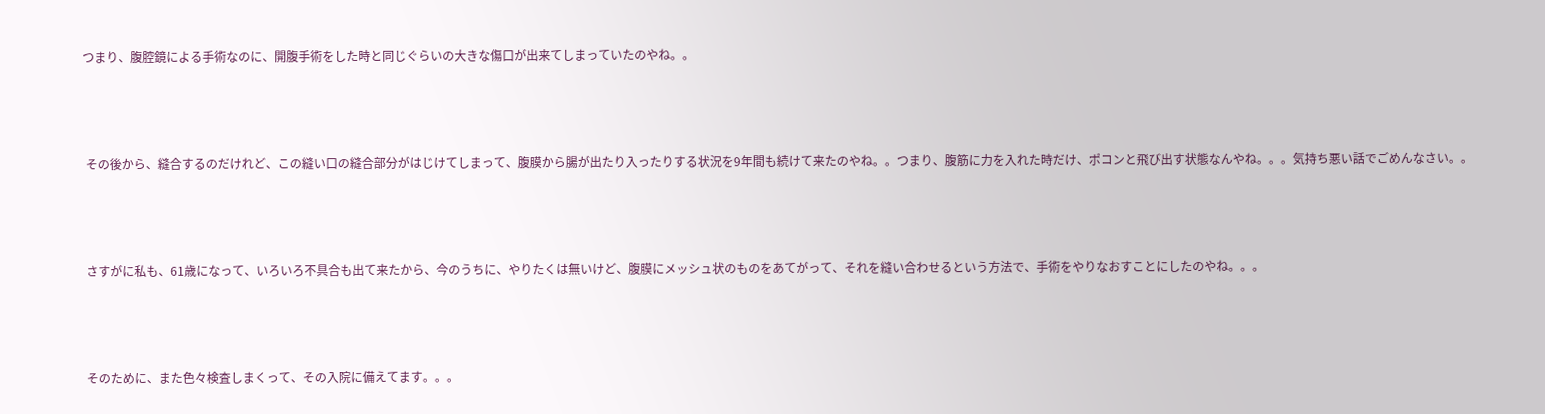つまり、腹腔鏡による手術なのに、開腹手術をした時と同じぐらいの大きな傷口が出来てしまっていたのやね。。



 その後から、縫合するのだけれど、この縫い口の縫合部分がはじけてしまって、腹膜から腸が出たり入ったりする状況を9年間も続けて来たのやね。。つまり、腹筋に力を入れた時だけ、ポコンと飛び出す状態なんやね。。。気持ち悪い話でごめんなさい。。



 さすがに私も、61歳になって、いろいろ不具合も出て来たから、今のうちに、やりたくは無いけど、腹膜にメッシュ状のものをあてがって、それを縫い合わせるという方法で、手術をやりなおすことにしたのやね。。。



 そのために、また色々検査しまくって、その入院に備えてます。。。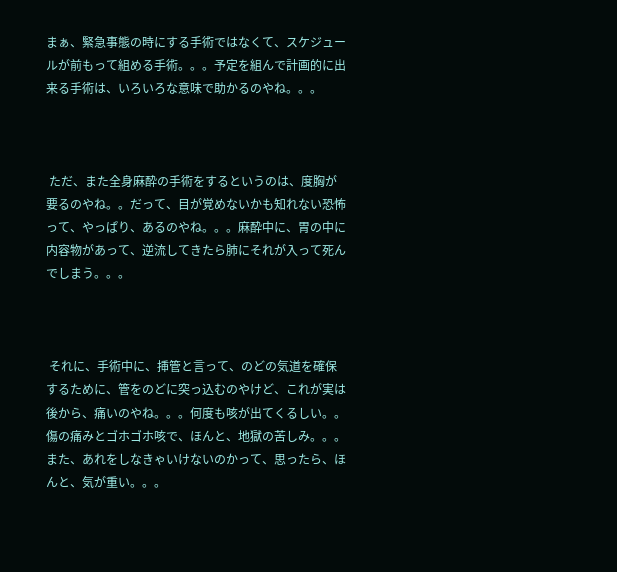まぁ、緊急事態の時にする手術ではなくて、スケジュールが前もって組める手術。。。予定を組んで計画的に出来る手術は、いろいろな意味で助かるのやね。。。



 ただ、また全身麻酔の手術をするというのは、度胸が要るのやね。。だって、目が覚めないかも知れない恐怖って、やっぱり、あるのやね。。。麻酔中に、胃の中に内容物があって、逆流してきたら肺にそれが入って死んでしまう。。。



 それに、手術中に、挿管と言って、のどの気道を確保するために、管をのどに突っ込むのやけど、これが実は後から、痛いのやね。。。何度も咳が出てくるしい。。傷の痛みとゴホゴホ咳で、ほんと、地獄の苦しみ。。。また、あれをしなきゃいけないのかって、思ったら、ほんと、気が重い。。。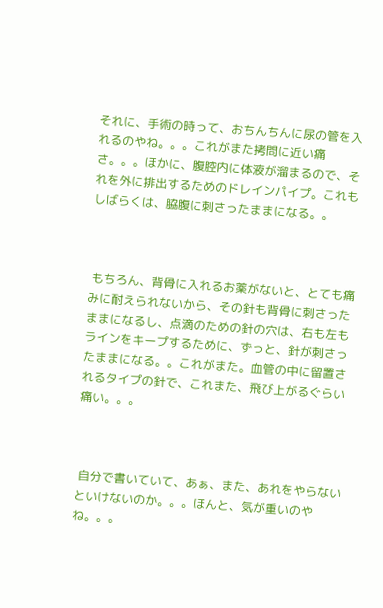それに、手術の時って、おちんちんに尿の管を入れるのやね。。。これがまた拷問に近い痛さ。。。ほかに、腹腔内に体液が溜まるので、それを外に排出するためのドレインパイプ。これもしばらくは、脇腹に刺さったままになる。。



 もちろん、背骨に入れるお薬がないと、とても痛みに耐えられないから、その針も背骨に刺さったままになるし、点滴のための針の穴は、右も左もラインをキープするために、ずっと、針が刺さったままになる。。これがまた。血管の中に留置されるタイプの針で、これまた、飛び上がるぐらい痛い。。。



 自分で書いていて、あぁ、また、あれをやらないといけないのか。。。ほんと、気が重いのやね。。。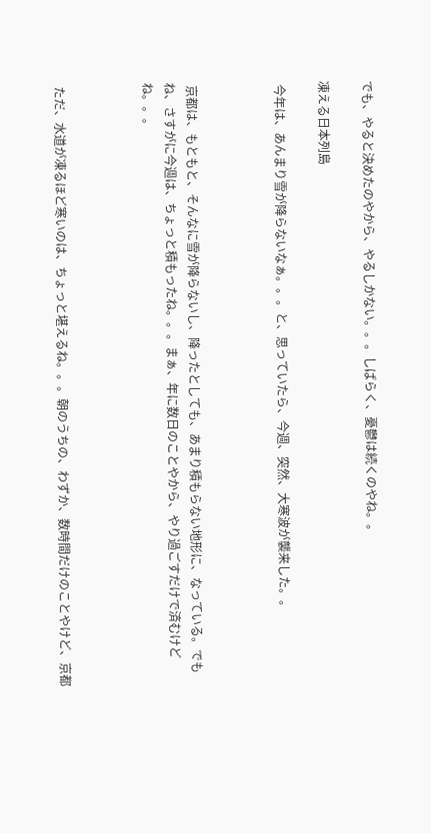でも、やると決めたのやから、やるしかない。。。しばらく、憂鬱は続くのやね。。

凍える日本列島

 今年は、あんまり雪が降らないなぁ。。。と、思っていたら、今週、突然、大寒波が襲来した。。



 京都は、もともと、そんなに雪が降らないし、降ったとしても、あまり積もらない地形に、なっている。でもね、さすがに今週は、ちょっと積もったね。。。まぁ、年に数日のことやから、やり過ごすだけで済むけどね。。。



 ただ、水道が凍るほど寒いのは、ちょっと堪えるね。。。朝のうちの、わずか、数時間だけのことやけど、京都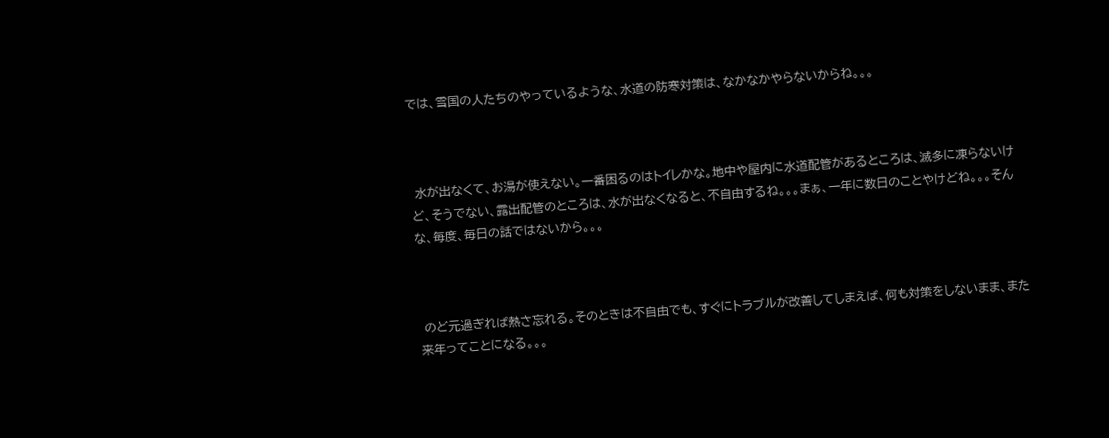では、雪国の人たちのやっているような、水道の防寒対策は、なかなかやらないからね。。。



 水が出なくて、お湯が使えない。一番困るのはトイレかな。地中や屋内に水道配管があるところは、滅多に凍らないけど、そうでない、露出配管のところは、水が出なくなると、不自由するね。。。まぁ、一年に数日のことやけどね。。。そんな、毎度、毎日の話ではないから。。。



 のど元過ぎれば熱さ忘れる。そのときは不自由でも、すぐにトラブルが改善してしまえば、何も対策をしないまま、また来年ってことになる。。。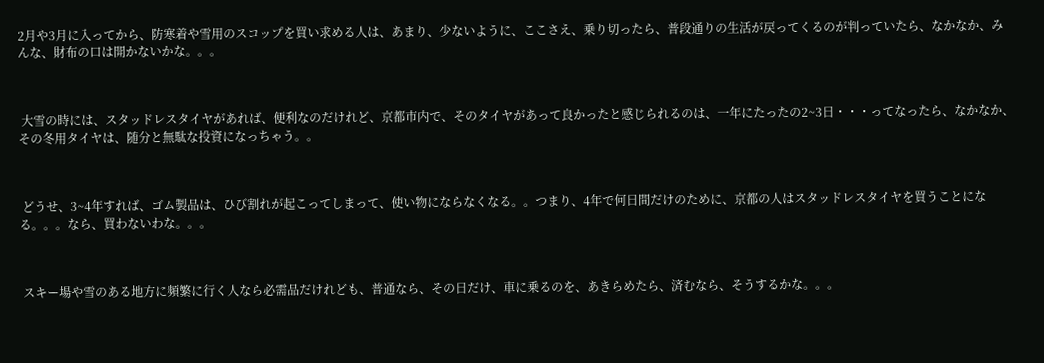2月や3月に入ってから、防寒着や雪用のスコップを買い求める人は、あまり、少ないように、ここさえ、乗り切ったら、普段通りの生活が戻ってくるのが判っていたら、なかなか、みんな、財布の口は開かないかな。。。



 大雪の時には、スタッドレスタイヤがあれば、便利なのだけれど、京都市内で、そのタイヤがあって良かったと感じられるのは、一年にたったの2~3日・・・ってなったら、なかなか、その冬用タイヤは、随分と無駄な投資になっちゃう。。



 どうせ、3~4年すれば、ゴム製品は、ひび割れが起こってしまって、使い物にならなくなる。。つまり、4年で何日間だけのために、京都の人はスタッドレスタイヤを買うことになる。。。なら、買わないわな。。。



 スキー場や雪のある地方に頻繁に行く人なら必需品だけれども、普通なら、その日だけ、車に乗るのを、あきらめたら、済むなら、そうするかな。。。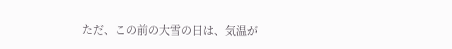ただ、この前の大雪の日は、気温が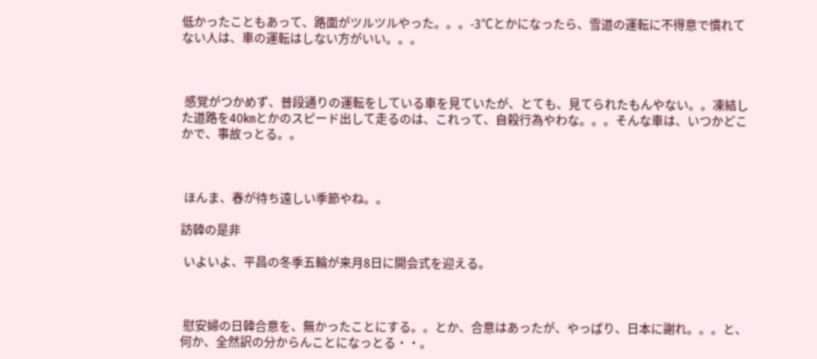低かったこともあって、路面がツルツルやった。。。-3℃とかになったら、雪道の運転に不得意で慣れてない人は、車の運転はしない方がいい。。。



 感覚がつかめず、普段通りの運転をしている車を見ていたが、とても、見てられたもんやない。。凍結した道路を40㎞とかのスピード出して走るのは、これって、自殺行為やわな。。。そんな車は、いつかどこかで、事故っとる。。



 ほんま、春が待ち遠しい季節やね。。

訪韓の是非

 いよいよ、平昌の冬季五輪が来月8日に開会式を迎える。



 慰安婦の日韓合意を、無かったことにする。。とか、合意はあったが、やっぱり、日本に謝れ。。。と、何か、全然訳の分からんことになっとる・・。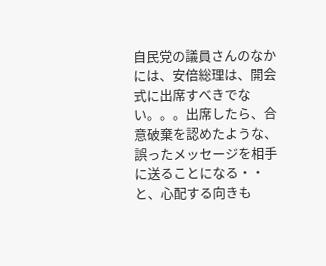自民党の議員さんのなかには、安倍総理は、開会式に出席すべきでない。。。出席したら、合意破棄を認めたような、誤ったメッセージを相手に送ることになる・・と、心配する向きも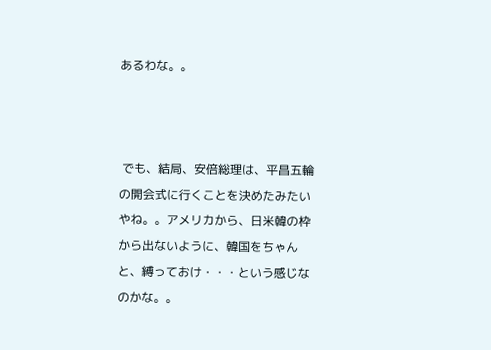あるわな。。



 でも、結局、安倍総理は、平昌五輪の開会式に行くことを決めたみたいやね。。アメリカから、日米韓の枠から出ないように、韓国をちゃんと、縛っておけ・・・という感じなのかな。。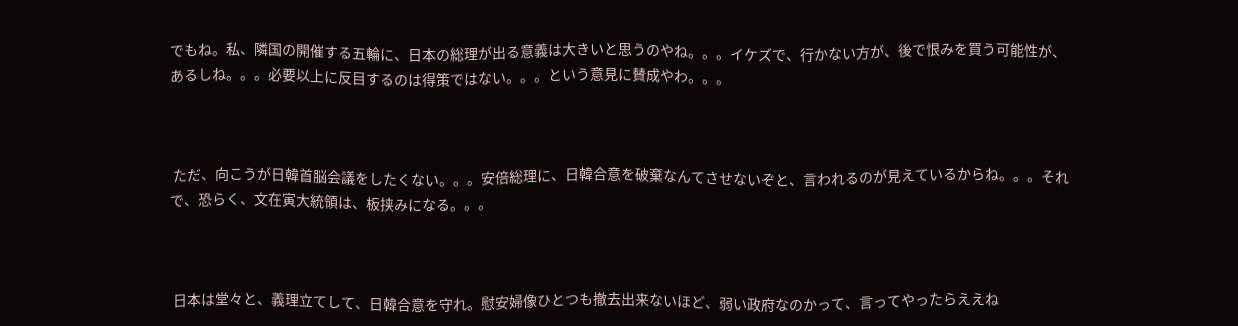でもね。私、隣国の開催する五輪に、日本の総理が出る意義は大きいと思うのやね。。。イケズで、行かない方が、後で恨みを買う可能性が、あるしね。。。必要以上に反目するのは得策ではない。。。という意見に賛成やわ。。。



 ただ、向こうが日韓首脳会議をしたくない。。。安倍総理に、日韓合意を破棄なんてさせないぞと、言われるのが見えているからね。。。それで、恐らく、文在寅大統領は、板挟みになる。。。



 日本は堂々と、義理立てして、日韓合意を守れ。慰安婦像ひとつも撤去出来ないほど、弱い政府なのかって、言ってやったらええね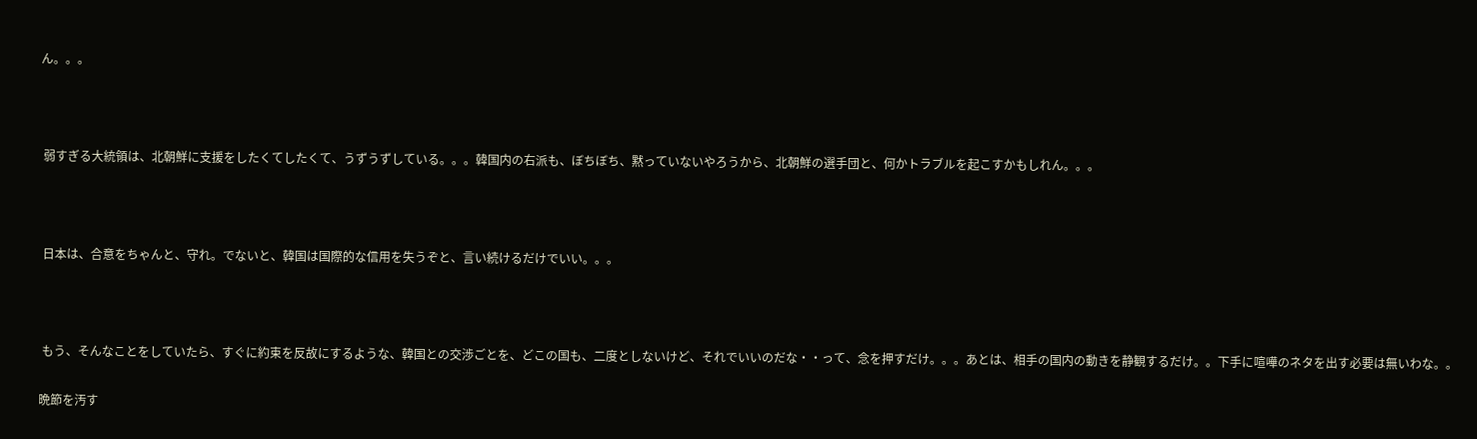ん。。。



 弱すぎる大統領は、北朝鮮に支援をしたくてしたくて、うずうずしている。。。韓国内の右派も、ぼちぼち、黙っていないやろうから、北朝鮮の選手団と、何かトラブルを起こすかもしれん。。。



 日本は、合意をちゃんと、守れ。でないと、韓国は国際的な信用を失うぞと、言い続けるだけでいい。。。



 もう、そんなことをしていたら、すぐに約束を反故にするような、韓国との交渉ごとを、どこの国も、二度としないけど、それでいいのだな・・って、念を押すだけ。。。あとは、相手の国内の動きを静観するだけ。。下手に喧嘩のネタを出す必要は無いわな。。

晩節を汚す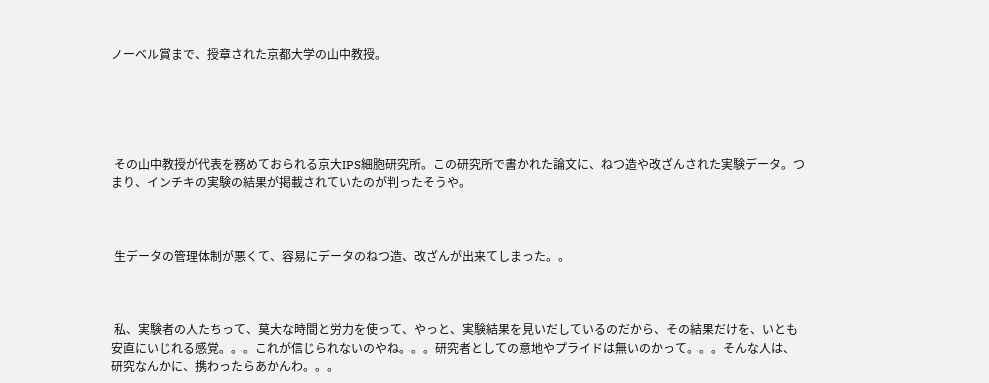ノーベル賞まで、授章された京都大学の山中教授。





 その山中教授が代表を務めておられる京大IPS細胞研究所。この研究所で書かれた論文に、ねつ造や改ざんされた実験データ。つまり、インチキの実験の結果が掲載されていたのが判ったそうや。



 生データの管理体制が悪くて、容易にデータのねつ造、改ざんが出来てしまった。。



 私、実験者の人たちって、莫大な時間と労力を使って、やっと、実験結果を見いだしているのだから、その結果だけを、いとも安直にいじれる感覚。。。これが信じられないのやね。。。研究者としての意地やプライドは無いのかって。。。そんな人は、研究なんかに、携わったらあかんわ。。。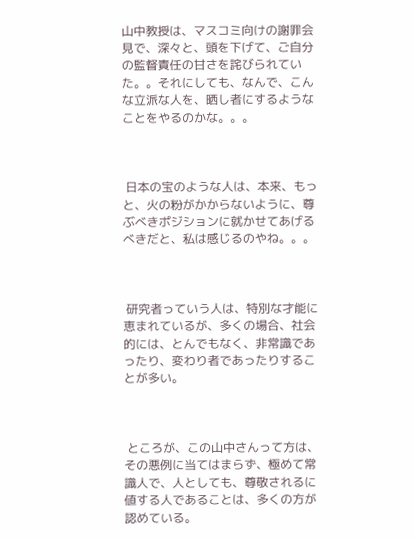山中教授は、マスコミ向けの謝罪会見で、深々と、頭を下げて、ご自分の監督責任の甘さを詫びられていた。。それにしても、なんで、こんな立派な人を、晒し者にするようなことをやるのかな。。。



 日本の宝のような人は、本来、もっと、火の粉がかからないように、尊ぶべきポジションに就かせてあげるべきだと、私は感じるのやね。。。



 研究者っていう人は、特別な才能に恵まれているが、多くの場合、社会的には、とんでもなく、非常識であったり、変わり者であったりすることが多い。



 ところが、この山中さんって方は、その悪例に当てはまらず、極めて常識人で、人としても、尊敬されるに値する人であることは、多くの方が認めている。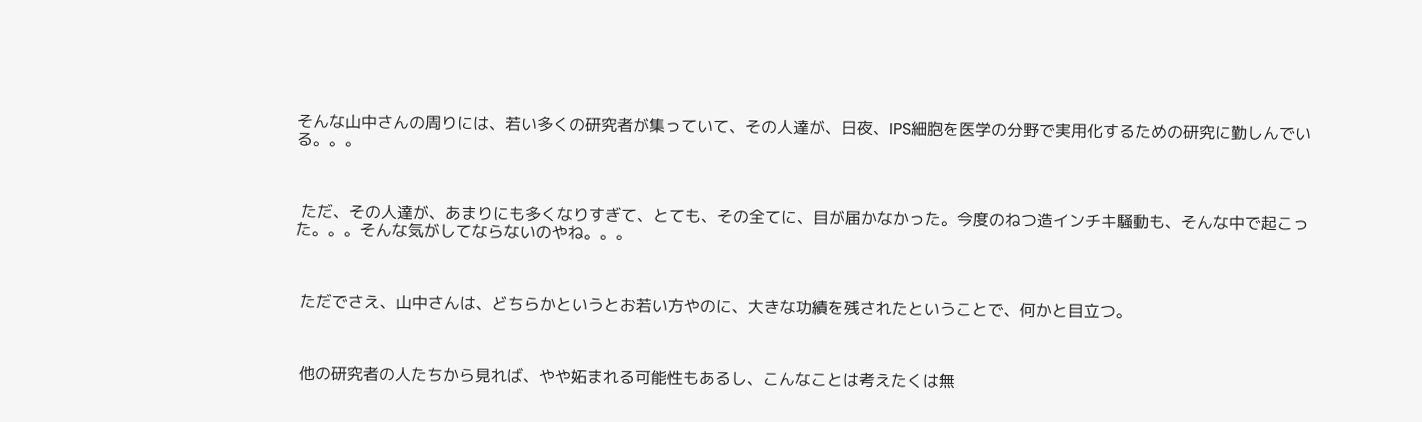そんな山中さんの周りには、若い多くの研究者が集っていて、その人達が、日夜、IPS細胞を医学の分野で実用化するための研究に勤しんでいる。。。



 ただ、その人達が、あまりにも多くなりすぎて、とても、その全てに、目が届かなかった。今度のねつ造インチキ騒動も、そんな中で起こった。。。そんな気がしてならないのやね。。。



 ただでさえ、山中さんは、どちらかというとお若い方やのに、大きな功績を残されたということで、何かと目立つ。



 他の研究者の人たちから見れば、やや妬まれる可能性もあるし、こんなことは考えたくは無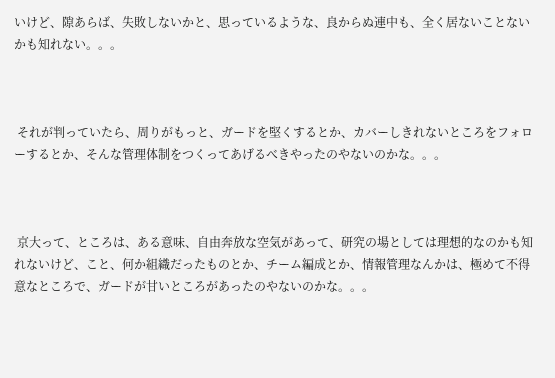いけど、隙あらば、失敗しないかと、思っているような、良からぬ連中も、全く居ないことないかも知れない。。。



 それが判っていたら、周りがもっと、ガードを堅くするとか、カバーしきれないところをフォローするとか、そんな管理体制をつくってあげるべきやったのやないのかな。。。



 京大って、ところは、ある意味、自由奔放な空気があって、研究の場としては理想的なのかも知れないけど、こと、何か組織だったものとか、チーム編成とか、情報管理なんかは、極めて不得意なところで、ガードが甘いところがあったのやないのかな。。。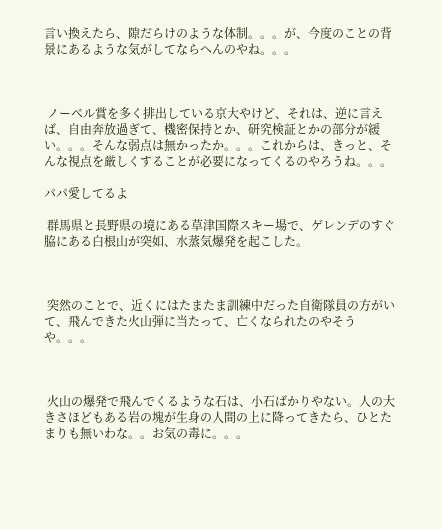言い換えたら、隙だらけのような体制。。。が、今度のことの背景にあるような気がしてならへんのやね。。。



 ノーベル賞を多く排出している京大やけど、それは、逆に言えば、自由奔放過ぎて、機密保持とか、研究検証とかの部分が緩い。。。そんな弱点は無かったか。。。これからは、きっと、そんな視点を厳しくすることが必要になってくるのやろうね。。。

パパ愛してるよ

 群馬県と長野県の境にある草津国際スキー場で、ゲレンデのすぐ脇にある白根山が突如、水蒸気爆発を起こした。



 突然のことで、近くにはたまたま訓練中だった自衛隊員の方がいて、飛んできた火山弾に当たって、亡くなられたのやそうや。。。



 火山の爆発で飛んでくるような石は、小石ばかりやない。人の大きさほどもある岩の塊が生身の人間の上に降ってきたら、ひとたまりも無いわな。。お気の毒に。。。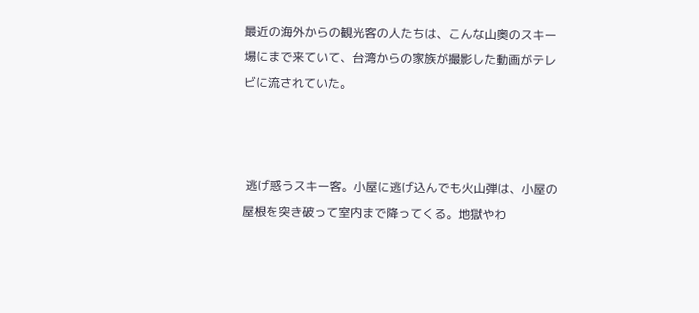最近の海外からの観光客の人たちは、こんな山奥のスキー場にまで来ていて、台湾からの家族が撮影した動画がテレビに流されていた。



 逃げ惑うスキー客。小屋に逃げ込んでも火山弾は、小屋の屋根を突き破って室内まで降ってくる。地獄やわ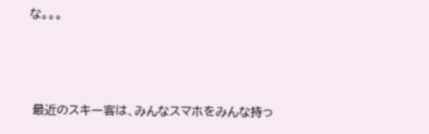な。。。



 最近のスキー客は、みんなスマホをみんな持っ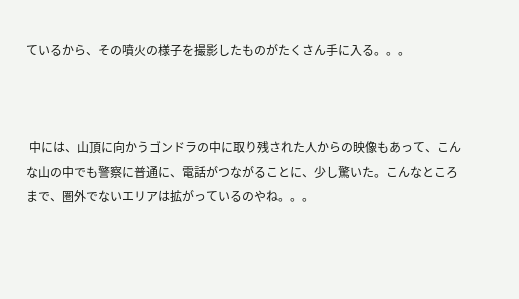ているから、その噴火の様子を撮影したものがたくさん手に入る。。。



 中には、山頂に向かうゴンドラの中に取り残された人からの映像もあって、こんな山の中でも警察に普通に、電話がつながることに、少し驚いた。こんなところまで、圏外でないエリアは拡がっているのやね。。。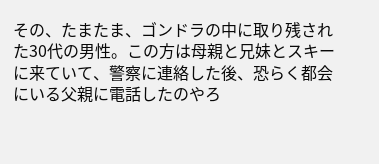その、たまたま、ゴンドラの中に取り残された30代の男性。この方は母親と兄妹とスキーに来ていて、警察に連絡した後、恐らく都会にいる父親に電話したのやろ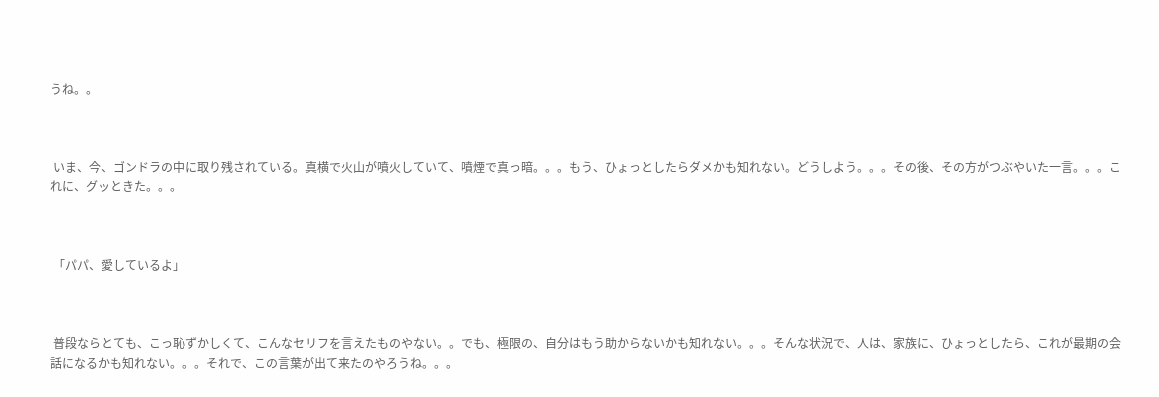うね。。



 いま、今、ゴンドラの中に取り残されている。真横で火山が噴火していて、噴煙で真っ暗。。。もう、ひょっとしたらダメかも知れない。どうしよう。。。その後、その方がつぶやいた一言。。。これに、グッときた。。。



 「パパ、愛しているよ」



 普段ならとても、こっ恥ずかしくて、こんなセリフを言えたものやない。。でも、極限の、自分はもう助からないかも知れない。。。そんな状況で、人は、家族に、ひょっとしたら、これが最期の会話になるかも知れない。。。それで、この言葉が出て来たのやろうね。。。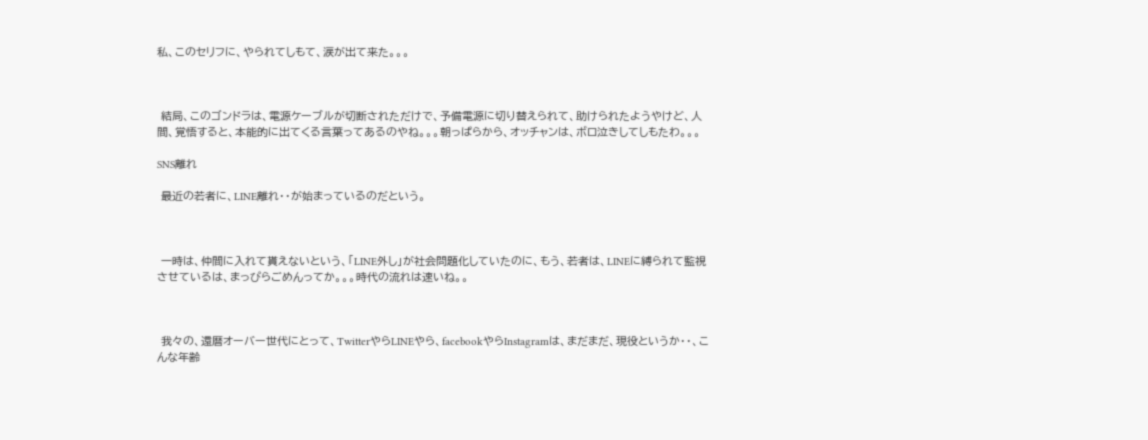私、このセリフに、やられてしもて、涙が出て来た。。。



 結局、このゴンドラは、電源ケーブルが切断されただけで、予備電源に切り替えられて、助けられたようやけど、人間、覚悟すると、本能的に出てくる言葉ってあるのやね。。。朝っぱらから、オッチャンは、ボロ泣きしてしもたわ。。。

SNS離れ

 最近の若者に、LINE離れ・・が始まっているのだという。



 一時は、仲間に入れて貰えないという、「LINE外し」が社会問題化していたのに、もう、若者は、LINEに縛られて監視させているは、まっぴらごめんってか。。。時代の流れは速いね。。



 我々の、還暦オーバー世代にとって、TwitterやらLINEやら、facebookやらInstagramは、まだまだ、現役というか・・、こんな年齢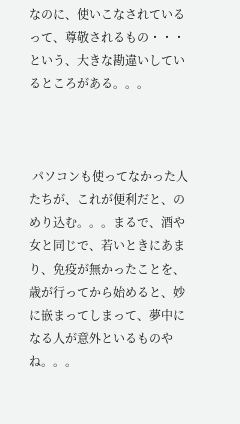なのに、使いこなされているって、尊敬されるもの・・・という、大きな勘違いしているところがある。。。



 パソコンも使ってなかった人たちが、これが便利だと、のめり込む。。。まるで、酒や女と同じで、若いときにあまり、免疫が無かったことを、歳が行ってから始めると、妙に嵌まってしまって、夢中になる人が意外といるものやね。。。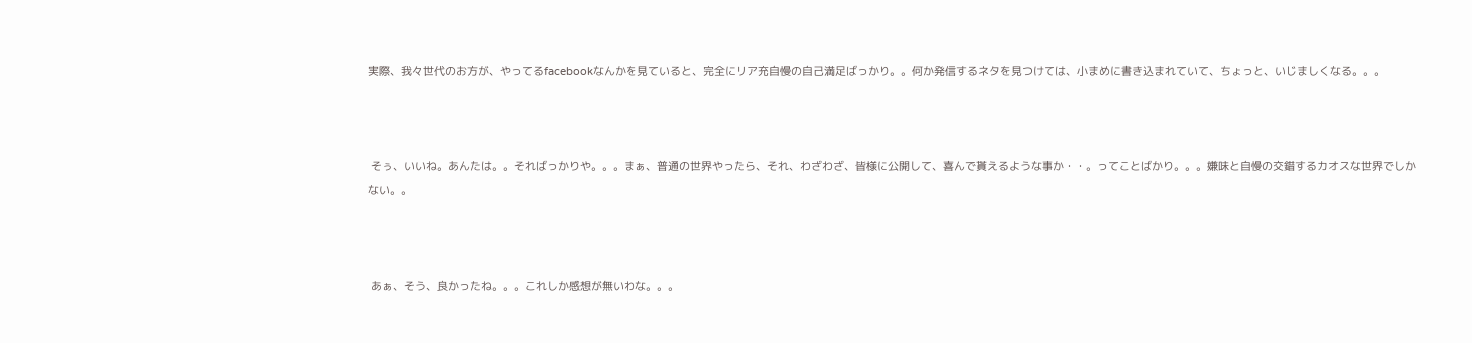実際、我々世代のお方が、やってるfacebookなんかを見ていると、完全にリア充自慢の自己満足ばっかり。。何か発信するネタを見つけては、小まめに書き込まれていて、ちょっと、いじましくなる。。。



 そぅ、いいね。あんたは。。そればっかりや。。。まぁ、普通の世界やったら、それ、わざわざ、皆様に公開して、喜んで貰えるような事か・・。ってことばかり。。。嫌味と自慢の交錯するカオスな世界でしかない。。



 あぁ、そう、良かったね。。。これしか感想が無いわな。。。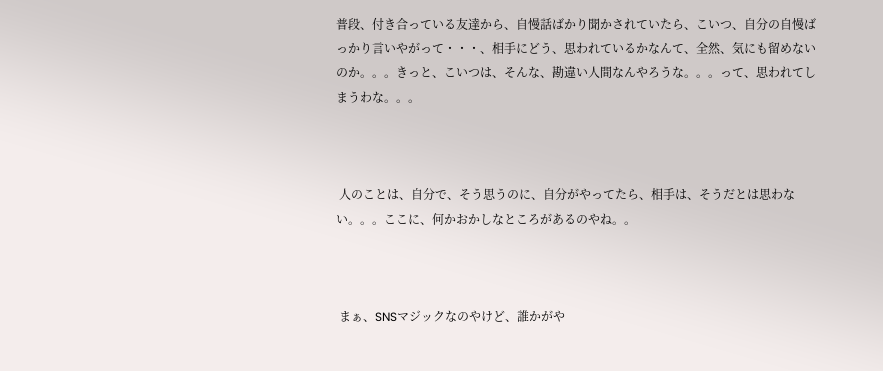普段、付き合っている友達から、自慢話ばかり聞かされていたら、こいつ、自分の自慢ばっかり言いやがって・・・、相手にどう、思われているかなんて、全然、気にも留めないのか。。。きっと、こいつは、そんな、勘違い人間なんやろうな。。。って、思われてしまうわな。。。



 人のことは、自分で、そう思うのに、自分がやってたら、相手は、そうだとは思わない。。。ここに、何かおかしなところがあるのやね。。



 まぁ、SNSマジックなのやけど、誰かがや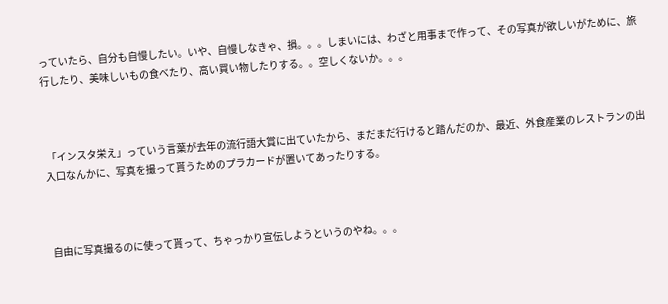っていたら、自分も自慢したい。いや、自慢しなきゃ、損。。。しまいには、わざと用事まで作って、その写真が欲しいがために、旅行したり、美味しいもの食べたり、高い買い物したりする。。空しくないか。。。



 「インスタ栄え」っていう言葉が去年の流行語大賞に出ていたから、まだまだ行けると踏んだのか、最近、外食産業のレストランの出入口なんかに、写真を撮って貰うためのプラカードが置いてあったりする。



 自由に写真撮るのに使って貰って、ちゃっかり宣伝しようというのやね。。。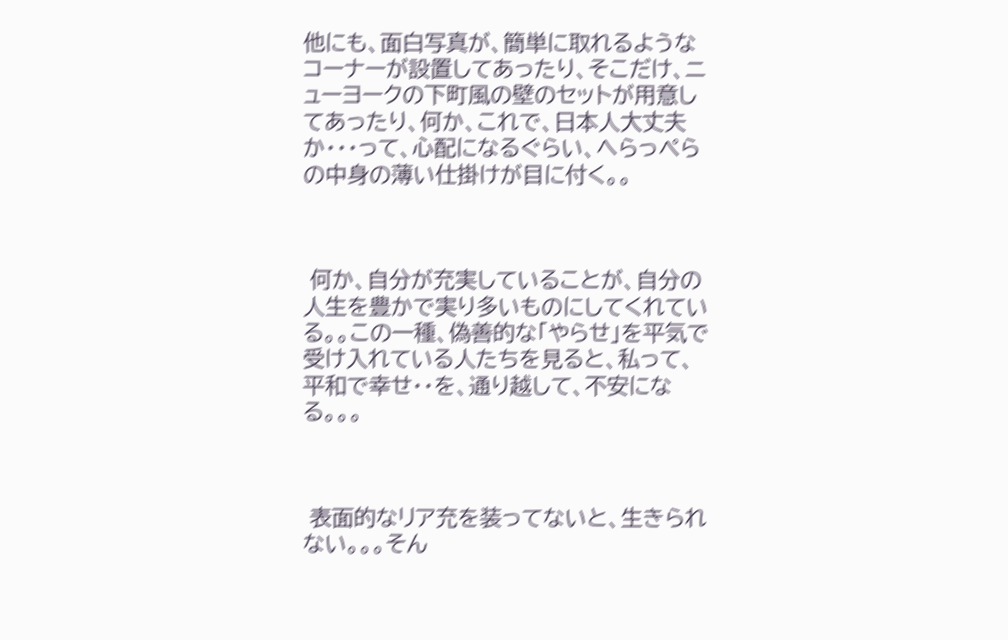他にも、面白写真が、簡単に取れるようなコーナーが設置してあったり、そこだけ、ニューヨークの下町風の壁のセットが用意してあったり、何か、これで、日本人大丈夫か・・・って、心配になるぐらい、へらっぺらの中身の薄い仕掛けが目に付く。。



 何か、自分が充実していることが、自分の人生を豊かで実り多いものにしてくれている。。この一種、偽善的な「やらせ」を平気で受け入れている人たちを見ると、私って、平和で幸せ・・を、通り越して、不安になる。。。



 表面的なリア充を装ってないと、生きられない。。。そん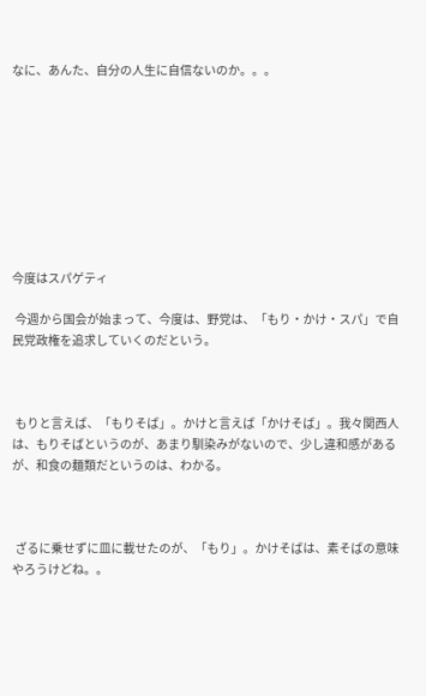なに、あんた、自分の人生に自信ないのか。。。









今度はスパゲティ

 今週から国会が始まって、今度は、野党は、「もり・かけ・スパ」で自民党政権を追求していくのだという。



 もりと言えば、「もりそば」。かけと言えば「かけそば」。我々関西人は、もりそばというのが、あまり馴染みがないので、少し違和感があるが、和食の麺類だというのは、わかる。



 ざるに乗せずに皿に載せたのが、「もり」。かけそばは、素そばの意味やろうけどね。。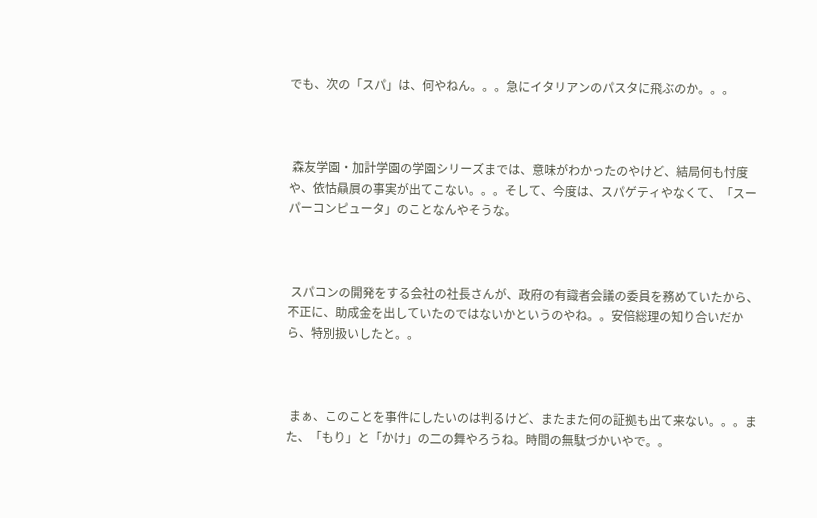でも、次の「スパ」は、何やねん。。。急にイタリアンのパスタに飛ぶのか。。。



 森友学園・加計学園の学園シリーズまでは、意味がわかったのやけど、結局何も忖度や、依怙贔屓の事実が出てこない。。。そして、今度は、スパゲティやなくて、「スーパーコンピュータ」のことなんやそうな。



 スパコンの開発をする会社の社長さんが、政府の有識者会議の委員を務めていたから、不正に、助成金を出していたのではないかというのやね。。安倍総理の知り合いだから、特別扱いしたと。。



 まぁ、このことを事件にしたいのは判るけど、またまた何の証拠も出て来ない。。。また、「もり」と「かけ」の二の舞やろうね。時間の無駄づかいやで。。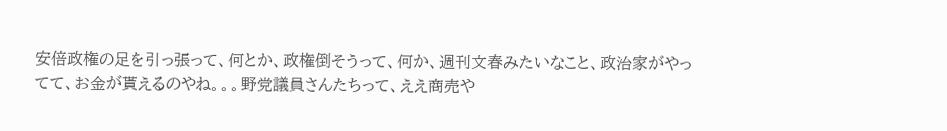安倍政権の足を引っ張って、何とか、政権倒そうって、何か、週刊文春みたいなこと、政治家がやってて、お金が貰えるのやね。。。野党議員さんたちって、ええ商売や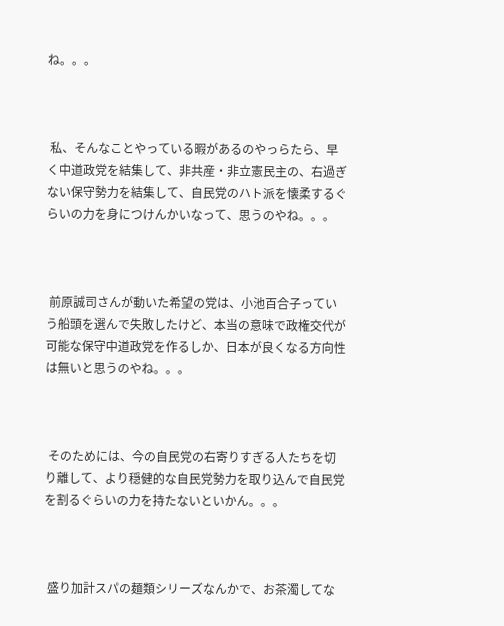ね。。。



 私、そんなことやっている暇があるのやっらたら、早く中道政党を結集して、非共産・非立憲民主の、右過ぎない保守勢力を結集して、自民党のハト派を懐柔するぐらいの力を身につけんかいなって、思うのやね。。。



 前原誠司さんが動いた希望の党は、小池百合子っていう船頭を選んで失敗したけど、本当の意味で政権交代が可能な保守中道政党を作るしか、日本が良くなる方向性は無いと思うのやね。。。



 そのためには、今の自民党の右寄りすぎる人たちを切り離して、より穏健的な自民党勢力を取り込んで自民党を割るぐらいの力を持たないといかん。。。



 盛り加計スパの麺類シリーズなんかで、お茶濁してな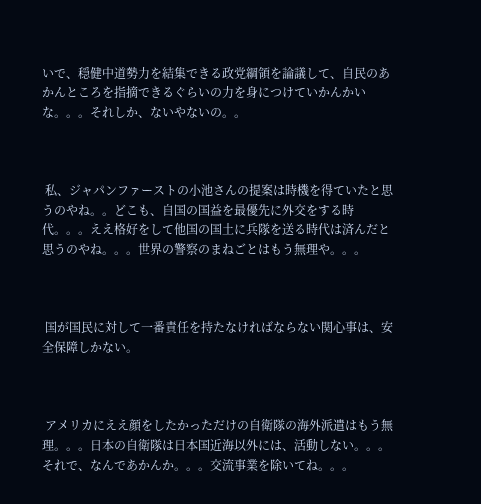いで、穏健中道勢力を結集できる政党綱領を論議して、自民のあかんところを指摘できるぐらいの力を身につけていかんかいな。。。それしか、ないやないの。。



 私、ジャパンファーストの小池さんの提案は時機を得ていたと思うのやね。。どこも、自国の国益を最優先に外交をする時代。。。ええ格好をして他国の国土に兵隊を送る時代は済んだと思うのやね。。。世界の警察のまねごとはもう無理や。。。



 国が国民に対して一番責任を持たなければならない関心事は、安全保障しかない。



 アメリカにええ顔をしたかっただけの自衛隊の海外派遣はもう無理。。。日本の自衛隊は日本国近海以外には、活動しない。。。それで、なんであかんか。。。交流事業を除いてね。。。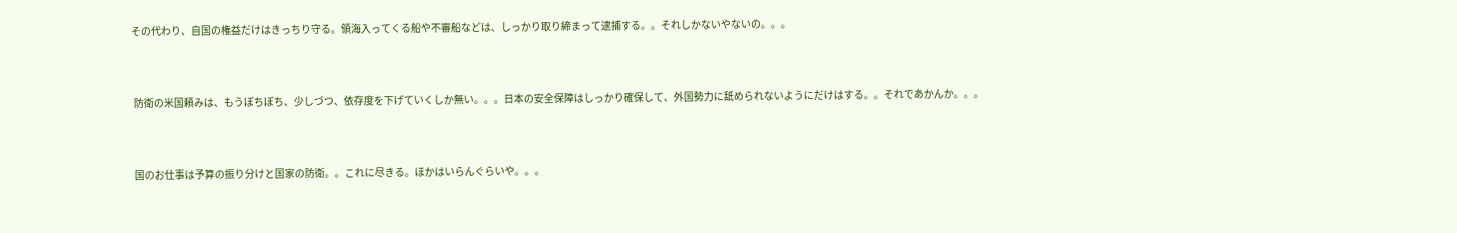その代わり、自国の権益だけはきっちり守る。領海入ってくる船や不審船などは、しっかり取り締まって逮捕する。。それしかないやないの。。。



 防衛の米国頼みは、もうぼちぼち、少しづつ、依存度を下げていくしか無い。。。日本の安全保障はしっかり確保して、外国勢力に舐められないようにだけはする。。それであかんか。。。



 国のお仕事は予算の振り分けと国家の防衛。。これに尽きる。ほかはいらんぐらいや。。。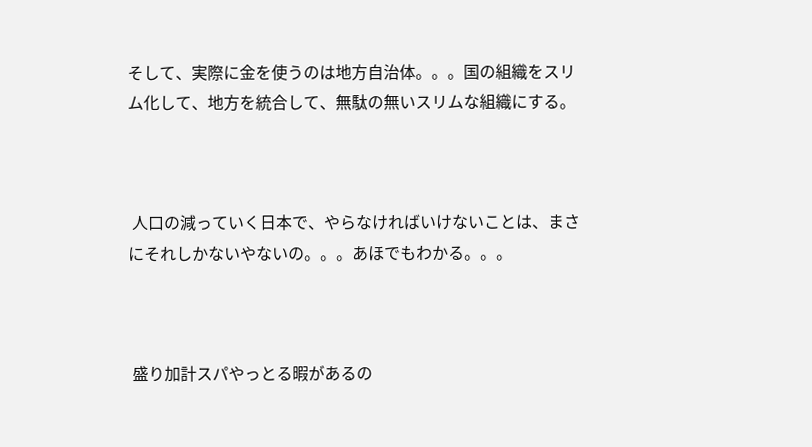そして、実際に金を使うのは地方自治体。。。国の組織をスリム化して、地方を統合して、無駄の無いスリムな組織にする。



 人口の減っていく日本で、やらなければいけないことは、まさにそれしかないやないの。。。あほでもわかる。。。



 盛り加計スパやっとる暇があるの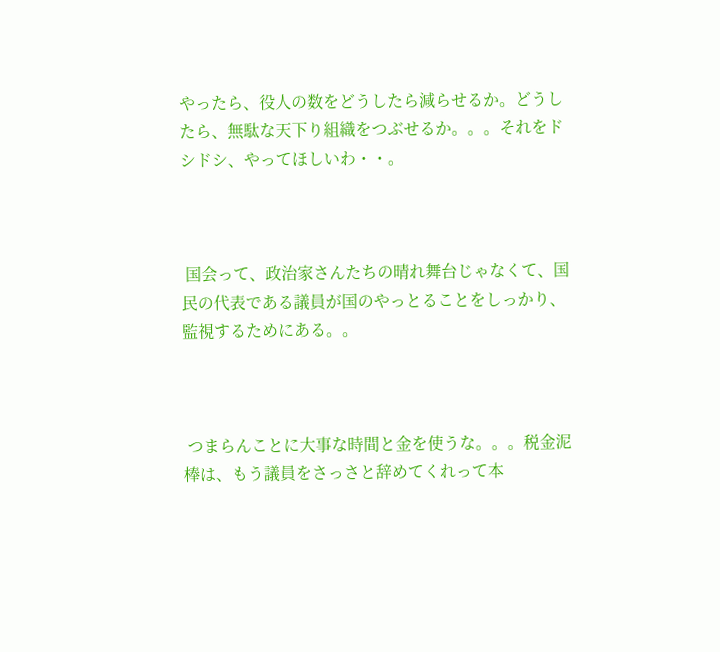やったら、役人の数をどうしたら減らせるか。どうしたら、無駄な天下り組織をつぶせるか。。。それをドシドシ、やってほしいわ・・。



 国会って、政治家さんたちの晴れ舞台じゃなくて、国民の代表である議員が国のやっとることをしっかり、監視するためにある。。



 つまらんことに大事な時間と金を使うな。。。税金泥棒は、もう議員をさっさと辞めてくれって本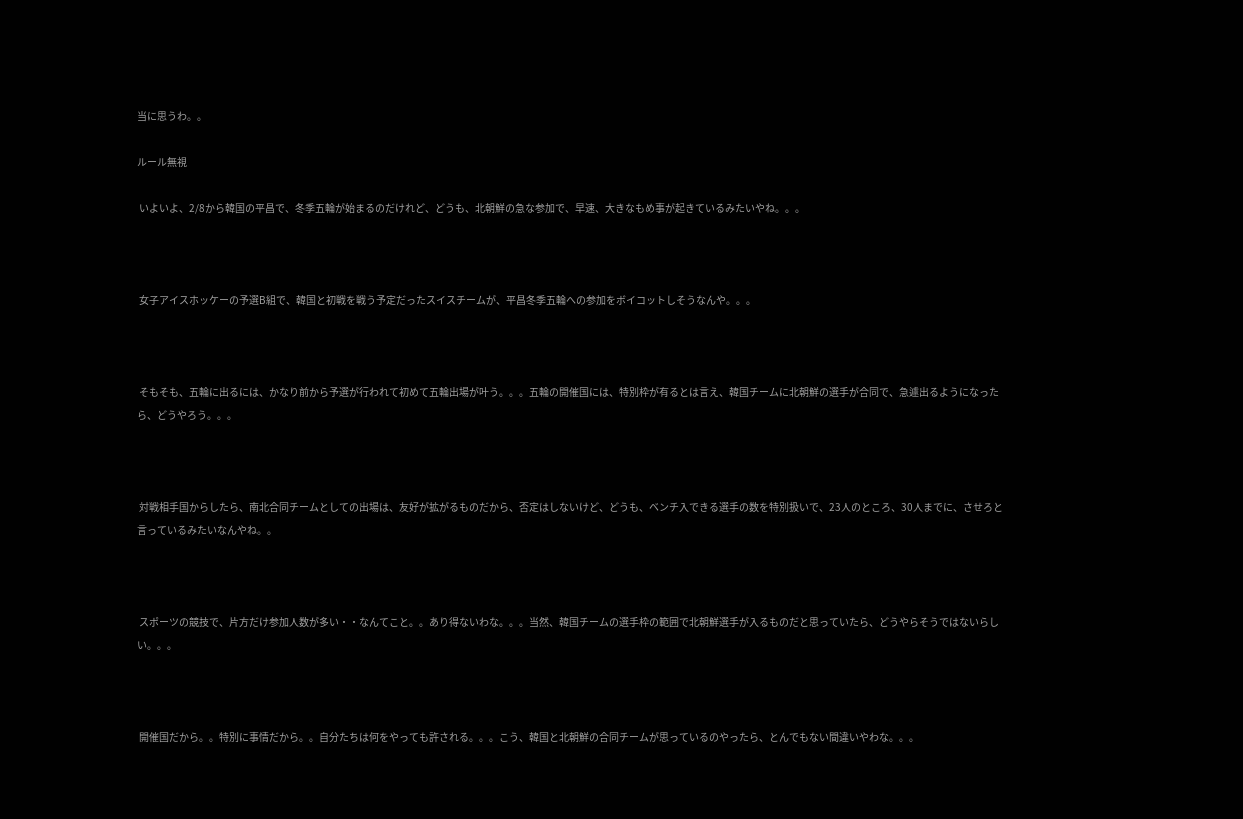当に思うわ。。

ルール無視

 いよいよ、2/8から韓国の平昌で、冬季五輪が始まるのだけれど、どうも、北朝鮮の急な参加で、早速、大きなもめ事が起きているみたいやね。。。



 女子アイスホッケーの予選B組で、韓国と初戦を戦う予定だったスイスチームが、平昌冬季五輪への参加をボイコットしそうなんや。。。



 そもそも、五輪に出るには、かなり前から予選が行われて初めて五輪出場が叶う。。。五輪の開催国には、特別枠が有るとは言え、韓国チームに北朝鮮の選手が合同で、急遽出るようになったら、どうやろう。。。



 対戦相手国からしたら、南北合同チームとしての出場は、友好が拡がるものだから、否定はしないけど、どうも、ベンチ入できる選手の数を特別扱いで、23人のところ、30人までに、させろと言っているみたいなんやね。。



 スポーツの競技で、片方だけ参加人数が多い・・なんてこと。。あり得ないわな。。。当然、韓国チームの選手枠の範囲で北朝鮮選手が入るものだと思っていたら、どうやらそうではないらしい。。。



 開催国だから。。特別に事情だから。。自分たちは何をやっても許される。。。こう、韓国と北朝鮮の合同チームが思っているのやったら、とんでもない間違いやわな。。。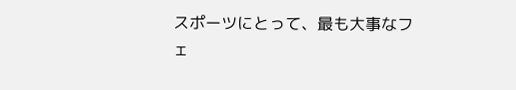スポーツにとって、最も大事なフェ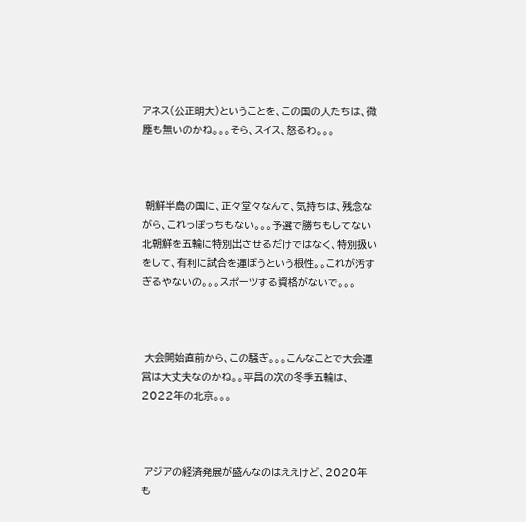アネス(公正明大)ということを、この国の人たちは、微塵も無いのかね。。。そら、スイス、怒るわ。。。



 朝鮮半島の国に、正々堂々なんて、気持ちは、残念ながら、これっぽっちもない。。。予選で勝ちもしてない北朝鮮を五輪に特別出させるだけではなく、特別扱いをして、有利に試合を運ぼうという根性。。これが汚すぎるやないの。。。スポーツする資格がないで。。。



 大会開始直前から、この騒ぎ。。。こんなことで大会運営は大丈夫なのかね。。平昌の次の冬季五輪は、2022年の北京。。。



 アジアの経済発展が盛んなのはええけど、2020年も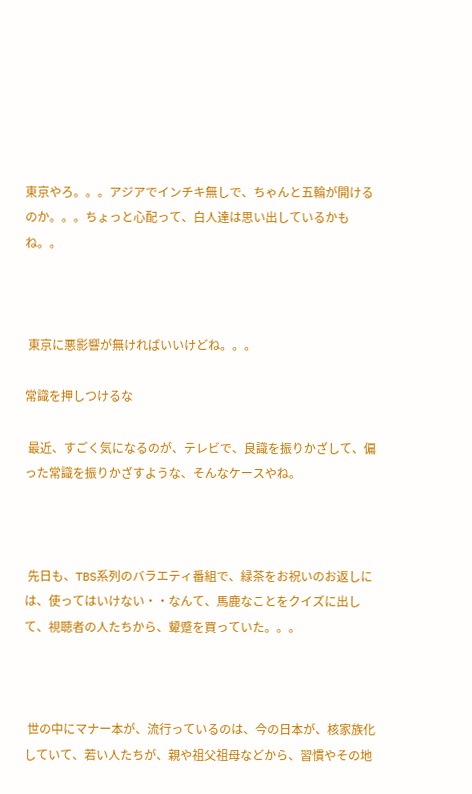東京やろ。。。アジアでインチキ無しで、ちゃんと五輪が開けるのか。。。ちょっと心配って、白人達は思い出しているかもね。。



 東京に悪影響が無ければいいけどね。。。

常識を押しつけるな

 最近、すごく気になるのが、テレビで、良識を振りかざして、偏った常識を振りかざすような、そんなケースやね。



 先日も、TBS系列のバラエティ番組で、緑茶をお祝いのお返しには、使ってはいけない・・なんて、馬鹿なことをクイズに出して、視聴者の人たちから、顰蹙を買っていた。。。



 世の中にマナー本が、流行っているのは、今の日本が、核家族化していて、若い人たちが、親や祖父祖母などから、習慣やその地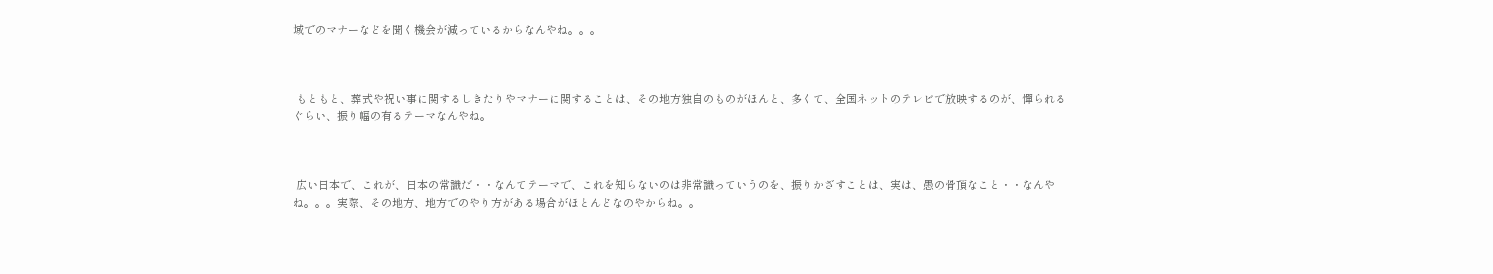域でのマナーなどを聞く機会が減っているからなんやね。。。



 もともと、葬式や祝い事に関するしきたりやマナーに関することは、その地方独自のものがほんと、多くて、全国ネットのテレビで放映するのが、憚られるぐらい、振り幅の有るテーマなんやね。



 広い日本で、これが、日本の常識だ・・なんてテーマで、これを知らないのは非常識っていうのを、振りかざすことは、実は、愚の骨頂なこと・・なんやね。。。実際、その地方、地方でのやり方がある場合がほとんどなのやからね。。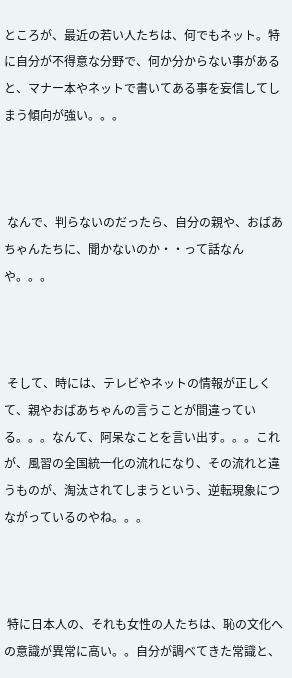ところが、最近の若い人たちは、何でもネット。特に自分が不得意な分野で、何か分からない事があると、マナー本やネットで書いてある事を妄信してしまう傾向が強い。。。



 なんで、判らないのだったら、自分の親や、おばあちゃんたちに、聞かないのか・・って話なんや。。。



 そして、時には、テレビやネットの情報が正しくて、親やおばあちゃんの言うことが間違っている。。。なんて、阿呆なことを言い出す。。。これが、風習の全国統一化の流れになり、その流れと違うものが、淘汰されてしまうという、逆転現象につながっているのやね。。。



 特に日本人の、それも女性の人たちは、恥の文化への意識が異常に高い。。自分が調べてきた常識と、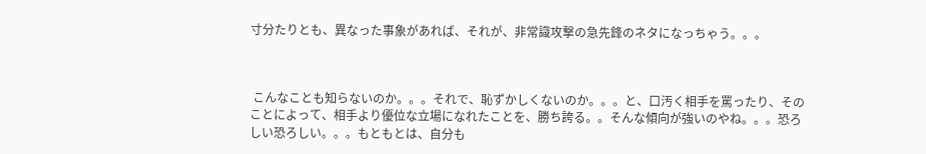寸分たりとも、異なった事象があれば、それが、非常識攻撃の急先鋒のネタになっちゃう。。。



 こんなことも知らないのか。。。それで、恥ずかしくないのか。。。と、口汚く相手を罵ったり、そのことによって、相手より優位な立場になれたことを、勝ち誇る。。そんな傾向が強いのやね。。。恐ろしい恐ろしい。。。もともとは、自分も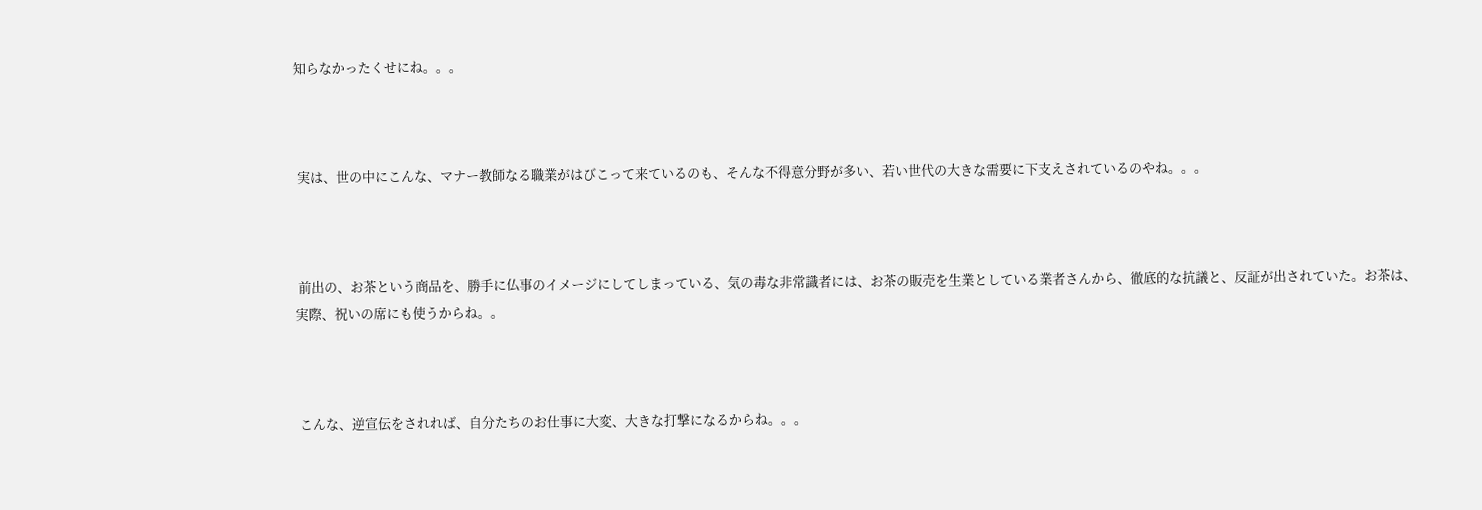知らなかったくせにね。。。



 実は、世の中にこんな、マナー教師なる職業がはびこって来ているのも、そんな不得意分野が多い、若い世代の大きな需要に下支えされているのやね。。。



 前出の、お茶という商品を、勝手に仏事のイメージにしてしまっている、気の毒な非常識者には、お茶の販売を生業としている業者さんから、徹底的な抗議と、反証が出されていた。お茶は、実際、祝いの席にも使うからね。。



 こんな、逆宣伝をされれば、自分たちのお仕事に大変、大きな打撃になるからね。。。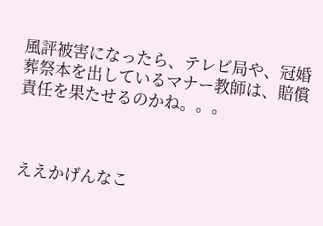風評被害になったら、テレビ局や、冠婚葬祭本を出しているマナー教師は、賠償責任を果たせるのかね。。。



 ええかげんなこ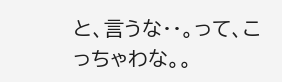と、言うな・・。って、こっちゃわな。。